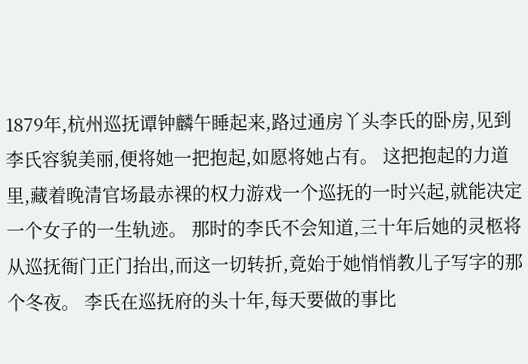1879年,杭州巡抚谭钟麟午睡起来,路过通房丫头李氏的卧房,见到李氏容貌美丽,便将她一把抱起,如愿将她占有。 这把抱起的力道里,藏着晚清官场最赤裸的权力游戏一个巡抚的一时兴起,就能决定一个女子的一生轨迹。 那时的李氏不会知道,三十年后她的灵柩将从巡抚衙门正门抬出,而这一切转折,竟始于她悄悄教儿子写字的那个冬夜。 李氏在巡抚府的头十年,每天要做的事比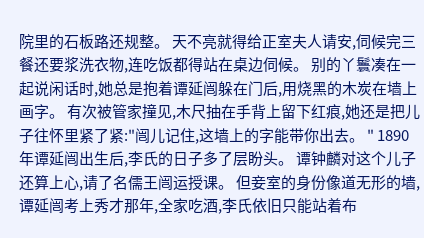院里的石板路还规整。 天不亮就得给正室夫人请安,伺候完三餐还要浆洗衣物,连吃饭都得站在桌边伺候。 别的丫鬟凑在一起说闲话时,她总是抱着谭延闿躲在门后,用烧黑的木炭在墙上画字。 有次被管家撞见,木尺抽在手背上留下红痕,她还是把儿子往怀里紧了紧:"闿儿记住,这墙上的字能带你出去。 " 1890年谭延闿出生后,李氏的日子多了层盼头。 谭钟麟对这个儿子还算上心,请了名儒王闿运授课。 但妾室的身份像道无形的墙,谭延闿考上秀才那年,全家吃酒,李氏依旧只能站着布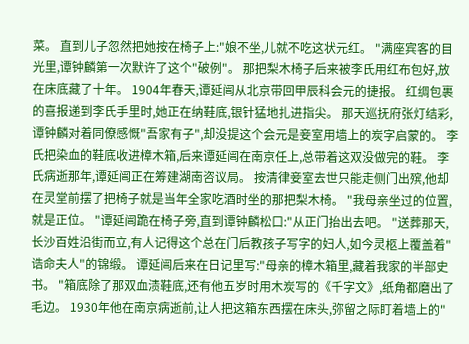菜。 直到儿子忽然把她按在椅子上:"娘不坐,儿就不吃这状元红。 "满座宾客的目光里,谭钟麟第一次默许了这个"破例"。 那把梨木椅子后来被李氏用红布包好,放在床底藏了十年。 1904年春天,谭延闿从北京带回甲辰科会元的捷报。 红绸包裹的喜报递到李氏手里时,她正在纳鞋底,银针猛地扎进指尖。 那天巡抚府张灯结彩,谭钟麟对着同僚感慨"吾家有子",却没提这个会元是妾室用墙上的炭字启蒙的。 李氏把染血的鞋底收进樟木箱,后来谭延闿在南京任上,总带着这双没做完的鞋。 李氏病逝那年,谭延闿正在筹建湖南咨议局。 按清律妾室去世只能走侧门出殡,他却在灵堂前摆了把椅子就是当年全家吃酒时坐的那把梨木椅。 "我母亲坐过的位置,就是正位。 "谭延闿跪在椅子旁,直到谭钟麟松口:"从正门抬出去吧。 "送葬那天,长沙百姓沿街而立,有人记得这个总在门后教孩子写字的妇人,如今灵柩上覆盖着"诰命夫人"的锦缎。 谭延闿后来在日记里写:"母亲的樟木箱里,藏着我家的半部史书。 "箱底除了那双血渍鞋底,还有他五岁时用木炭写的《千字文》,纸角都磨出了毛边。 1930年他在南京病逝前,让人把这箱东西摆在床头,弥留之际盯着墙上的"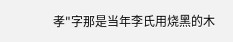孝"字那是当年李氏用烧黑的木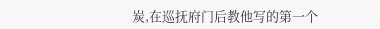炭,在巡抚府门后教他写的第一个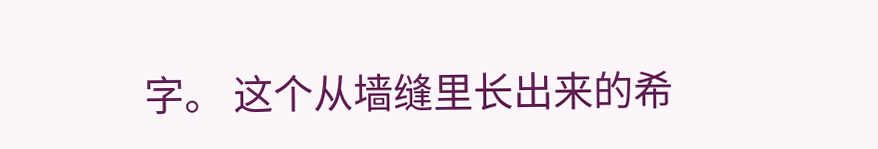字。 这个从墙缝里长出来的希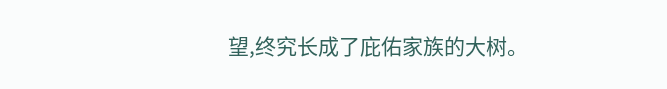望,终究长成了庇佑家族的大树。